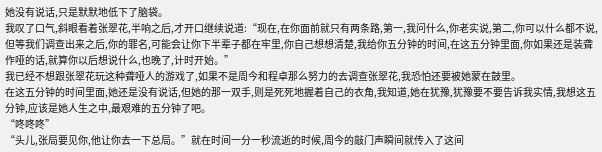她没有说话,只是默默地低下了脑袋。
我叹了口气,斜眼看着张翠花,半响之后,才开口继续说道:“现在,在你面前就只有两条路,第一,我问什么,你老实说,第二,你可以什么都不说,但等我们调查出来之后,你的罪名,可能会让你下半辈子都在牢里,你自己想想清楚,我给你五分钟的时间,在这五分钟里面,你如果还是装聋作哑的话,就算你以后想说什么,也晚了,计时开始。”
我已经不想跟张翠花玩这种聋哑人的游戏了,如果不是周今和程卓那么努力的去调查张翠花,我恐怕还要被她蒙在鼓里。
在这五分钟的时间里面,她还是没有说话,但她的那一双手,则是死死地握着自己的衣角,我知道,她在犹豫,犹豫要不要告诉我实情,我想这五分钟,应该是她人生之中,最艰难的五分钟了吧。
“咚咚咚”
“头儿,张局要见你,他让你去一下总局。”就在时间一分一秒流逝的时候,周今的敲门声瞬间就传入了这间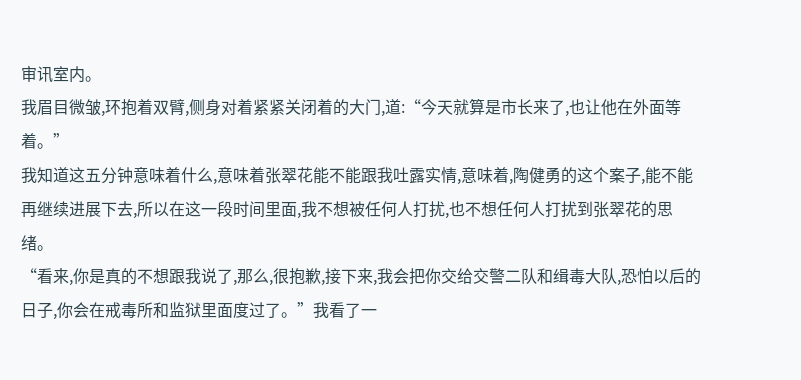审讯室内。
我眉目微皱,环抱着双臂,侧身对着紧紧关闭着的大门,道:“今天就算是市长来了,也让他在外面等着。”
我知道这五分钟意味着什么,意味着张翠花能不能跟我吐露实情,意味着,陶健勇的这个案子,能不能再继续进展下去,所以在这一段时间里面,我不想被任何人打扰,也不想任何人打扰到张翠花的思绪。
“看来,你是真的不想跟我说了,那么,很抱歉,接下来,我会把你交给交警二队和缉毒大队,恐怕以后的日子,你会在戒毒所和监狱里面度过了。”我看了一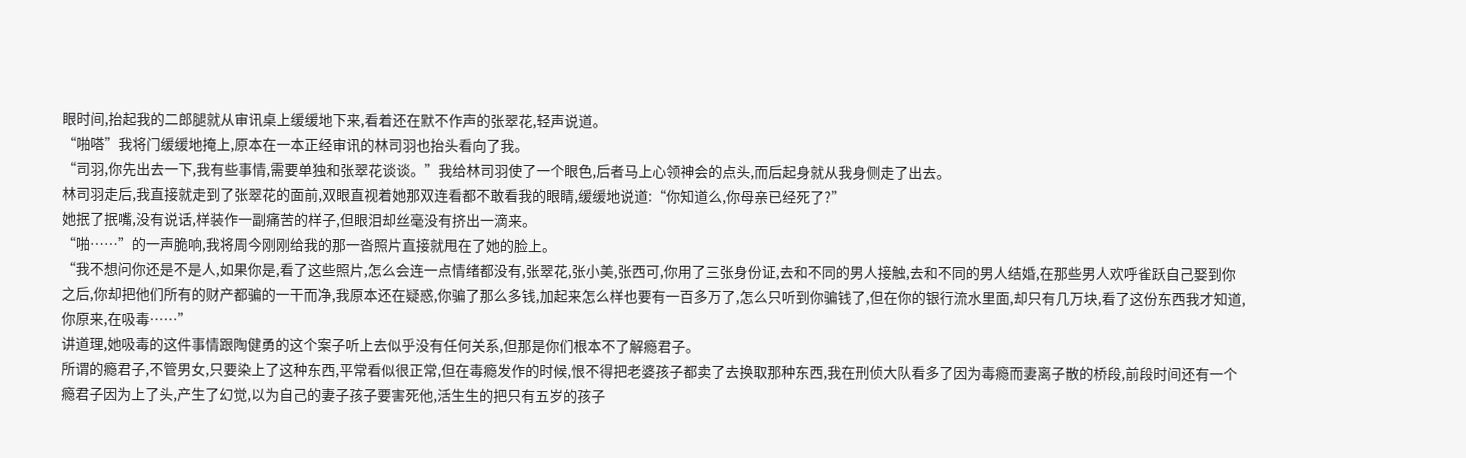眼时间,抬起我的二郎腿就从审讯桌上缓缓地下来,看着还在默不作声的张翠花,轻声说道。
“啪嗒”我将门缓缓地掩上,原本在一本正经审讯的林司羽也抬头看向了我。
“司羽,你先出去一下,我有些事情,需要单独和张翠花谈谈。”我给林司羽使了一个眼色,后者马上心领神会的点头,而后起身就从我身侧走了出去。
林司羽走后,我直接就走到了张翠花的面前,双眼直视着她那双连看都不敢看我的眼睛,缓缓地说道:“你知道么,你母亲已经死了?”
她抿了抿嘴,没有说话,样装作一副痛苦的样子,但眼泪却丝毫没有挤出一滴来。
“啪……”的一声脆响,我将周今刚刚给我的那一沓照片直接就甩在了她的脸上。
“我不想问你还是不是人,如果你是,看了这些照片,怎么会连一点情绪都没有,张翠花,张小美,张西可,你用了三张身份证,去和不同的男人接触,去和不同的男人结婚,在那些男人欢呼雀跃自己娶到你之后,你却把他们所有的财产都骗的一干而净,我原本还在疑惑,你骗了那么多钱,加起来怎么样也要有一百多万了,怎么只听到你骗钱了,但在你的银行流水里面,却只有几万块,看了这份东西我才知道,你原来,在吸毒……”
讲道理,她吸毒的这件事情跟陶健勇的这个案子听上去似乎没有任何关系,但那是你们根本不了解瘾君子。
所谓的瘾君子,不管男女,只要染上了这种东西,平常看似很正常,但在毒瘾发作的时候,恨不得把老婆孩子都卖了去换取那种东西,我在刑侦大队看多了因为毒瘾而妻离子散的桥段,前段时间还有一个瘾君子因为上了头,产生了幻觉,以为自己的妻子孩子要害死他,活生生的把只有五岁的孩子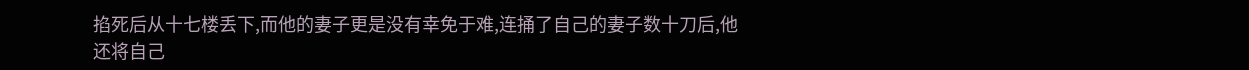掐死后从十七楼丢下,而他的妻子更是没有幸免于难,连捅了自己的妻子数十刀后,他还将自己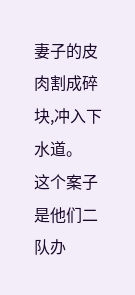妻子的皮肉割成碎块,冲入下水道。
这个案子是他们二队办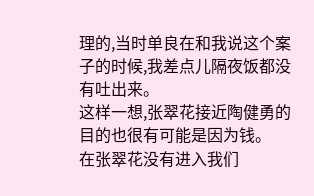理的,当时单良在和我说这个案子的时候,我差点儿隔夜饭都没有吐出来。
这样一想,张翠花接近陶健勇的目的也很有可能是因为钱。
在张翠花没有进入我们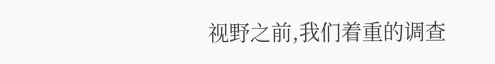视野之前,我们着重的调查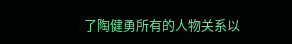了陶健勇所有的人物关系以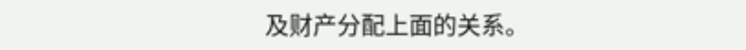及财产分配上面的关系。